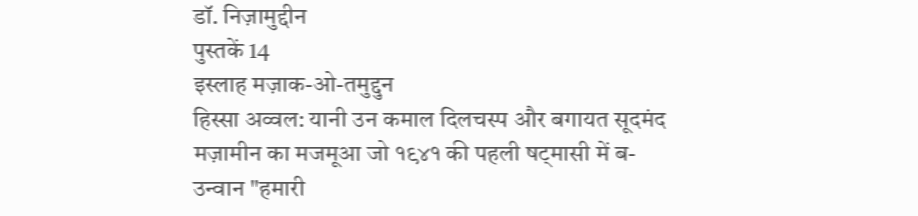डॉ. निज़ामुद्दीन
पुस्तकें 14
इस्लाह मज़ाक-ओ-तमुद्दुन
हिस्सा अव्वल: यानी उन कमाल दिलचस्प और बगायत सूदमंद मज़ामीन का मजमूआ जो १९४१ की पहली षट्मासी में ब-उन्वान "हमारी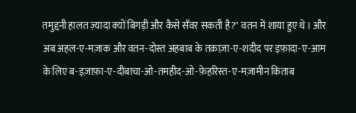तमुद्दनी हालत ज़्यादा क्यों बिगड़ी और कैसे सँवर सकती है?" वतन में शाया हुए थे। और अब अहल-ए-मज़ाक और वतन-दोस्त अहबाब के तक़ाज़ा-ए-शदीद पर इफ़ादा-ए-आम के लिए ब-इज़ाफ़ा-ए-दीबाचा-ओ-तमहीद-ओ-फ़ेहरिस्त-ए-मज़ामीन किताब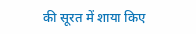की सूरत में शाया किए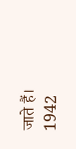जाते हैं।
1942